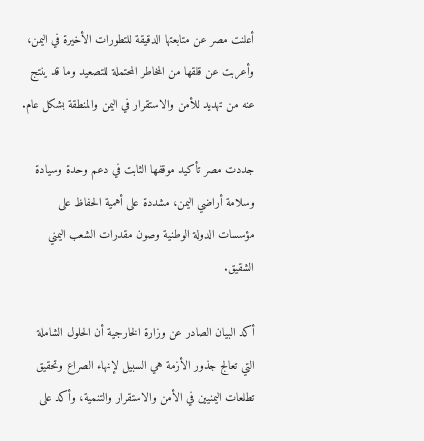أعلنت مصر عن متابعتها الدقيقة للتطورات الأخيرة في اليمن، وأعربت عن قلقها من المخاطر المحتملة للتصعيد وما قد ينتج عنه من تهديد للأمن والاستقرار في اليمن والمنطقة بشكل عام.

جددت مصر تأكيد موقفها الثابت في دعم وحدة وسيادة وسلامة أراضي اليمن، مشددة على أهمية الحفاظ على مؤسسات الدولة الوطنية وصون مقدرات الشعب اليمني الشقيق.

أكد البيان الصادر عن وزارة الخارجية أن الحلول الشاملة التي تعالج جذور الأزمة هي السبيل لإنهاء الصراع وتحقيق تطلعات اليمنيين في الأمن والاستقرار والتنمية، وأكد على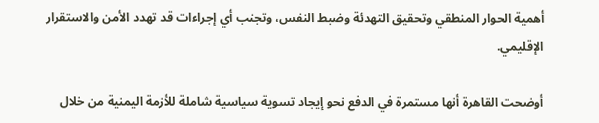أهمية الحوار المنطقي وتحقيق التهدئة وضبط النفس، وتجنب أي إجراءات قد تهدد الأمن والاستقرار الإقليمي.

أوضحت القاهرة أنها مستمرة في الدفع نحو إيجاد تسوية سياسية شاملة للأزمة اليمنية من خلال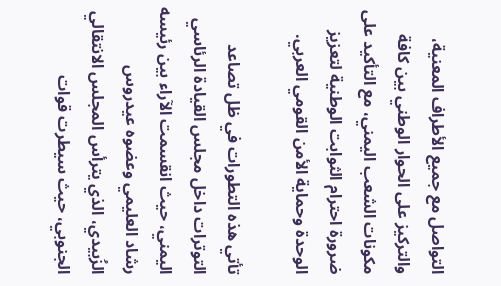التواصل مع جميع الأطراف المعنية، والتركيز على الحوار الوطني بين كافة مكونات الشعب اليمني، مع التأكيد على ضرورة احترام الثوابت الوطنية لتعزيز الوحدة وحماية الأمن القومي العربي.

تأتي هذه التطورات في ظل تصاعد التوترات داخل مجلس القيادة الرئاسي اليمني، حيث انقسمت الآراء بين رئيسه رشاد العليمي وعضوه عيدروس الزُبيدي، الذي يترأس المجلس الانتقالي الجنوبي، حيث سيطرت قوات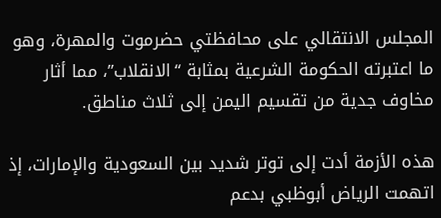المجلس الانتقالي على محافظتي حضرموت والمهرة، وهو ما اعتبرته الحكومة الشرعية بمثابة “الانقلاب”، مما أثار مخاوف جدية من تقسيم اليمن إلى ثلاث مناطق.

هذه الأزمة أدت إلى توتر شديد بين السعودية والإمارات، إذ اتهمت الرياض أبوظبي بدعم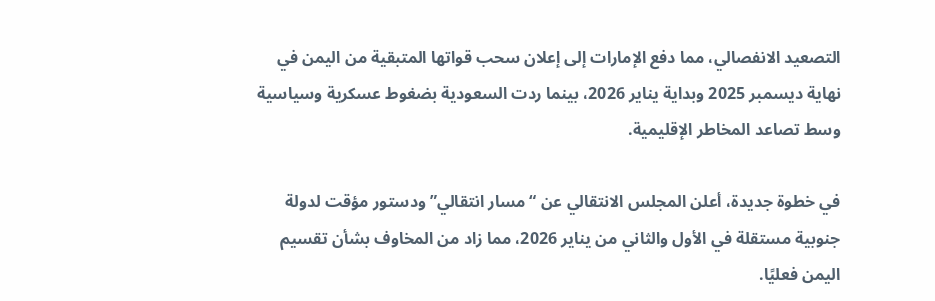التصعيد الانفصالي، مما دفع الإمارات إلى إعلان سحب قواتها المتبقية من اليمن في نهاية ديسمبر 2025 وبداية يناير 2026، بينما ردت السعودية بضغوط عسكرية وسياسية وسط تصاعد المخاطر الإقليمية.

في خطوة جديدة، أعلن المجلس الانتقالي عن “مسار انتقالي” ودستور مؤقت لدولة جنوبية مستقلة في الأول والثاني من يناير 2026، مما زاد من المخاوف بشأن تقسيم اليمن فعليًا.